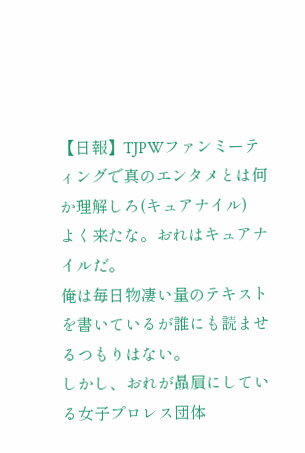【日報】TJPWファンミーティングで真のエンタメとは何か理解しろ(キュアナイル)
よく来たな。おれはキュアナイルだ。
俺は毎日物凄い量のテキストを書いているが誰にも読ませるつもりはない。
しかし、おれが贔屓にしている女子プロレス団体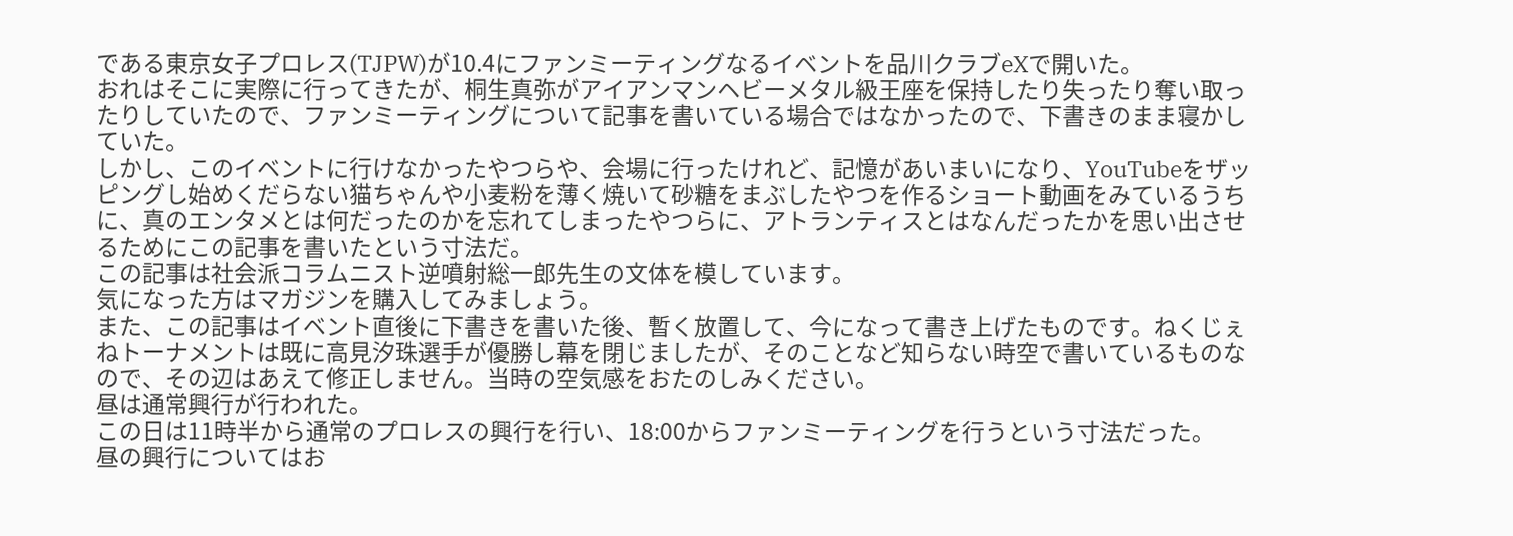である東京女子プロレス(TJPW)が10.4にファンミーティングなるイベントを品川クラブeXで開いた。
おれはそこに実際に行ってきたが、桐生真弥がアイアンマンヘビーメタル級王座を保持したり失ったり奪い取ったりしていたので、ファンミーティングについて記事を書いている場合ではなかったので、下書きのまま寝かしていた。
しかし、このイベントに行けなかったやつらや、会場に行ったけれど、記憶があいまいになり、YouTubeをザッピングし始めくだらない猫ちゃんや小麦粉を薄く焼いて砂糖をまぶしたやつを作るショート動画をみているうちに、真のエンタメとは何だったのかを忘れてしまったやつらに、アトランティスとはなんだったかを思い出させるためにこの記事を書いたという寸法だ。
この記事は社会派コラムニスト逆噴射総一郎先生の文体を模しています。
気になった方はマガジンを購入してみましょう。
また、この記事はイベント直後に下書きを書いた後、暫く放置して、今になって書き上げたものです。ねくじぇねトーナメントは既に高見汐珠選手が優勝し幕を閉じましたが、そのことなど知らない時空で書いているものなので、その辺はあえて修正しません。当時の空気感をおたのしみください。
昼は通常興行が行われた。
この日は11時半から通常のプロレスの興行を行い、18:00からファンミーティングを行うという寸法だった。
昼の興行についてはお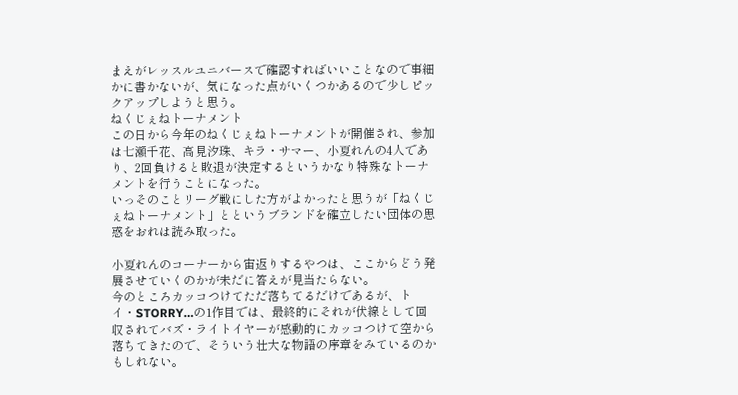まえがレッスルユニバースで確認すればいいことなので事細かに書かないが、気になった点がいくつかあるので少しピックアップしようと思う。
ねくじぇねトーナメント
この日から今年のねくじぇねトーナメントが開催され、参加は七瀬千花、高見汐珠、キラ・サマー、小夏れんの4人であり、2回負けると敗退が決定するというかなり特殊なトーナメントを行うことになった。
いっそのことリーグ戦にした方がよかったと思うが「ねくじぇねトーナメント」とというブランドを確立したい団体の思惑をおれは読み取った。

小夏れんのコーナーから宙返りするやつは、ここからどう発展させていくのかが未だに答えが見当たらない。
今のところカッコつけてただ落ちてるだけであるが、トイ・STORRY…の1作目では、最終的にそれが伏線として回収されてバズ・ライトイヤーが感動的にカッコつけて空から落ちてきたので、そういう壮大な物語の序章をみているのかもしれない。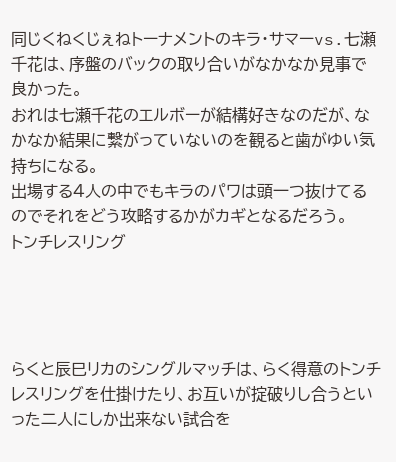同じくねくじぇねトーナメントのキラ・サマーvs.七瀬千花は、序盤のバックの取り合いがなかなか見事で良かった。
おれは七瀬千花のエルボーが結構好きなのだが、なかなか結果に繋がっていないのを観ると歯がゆい気持ちになる。
出場する4人の中でもキラのパワは頭一つ抜けてるのでそれをどう攻略するかがカギとなるだろう。
トンチレスリング




らくと辰巳リカのシングルマッチは、らく得意のトンチレスリングを仕掛けたり、お互いが掟破りし合うといった二人にしか出来ない試合を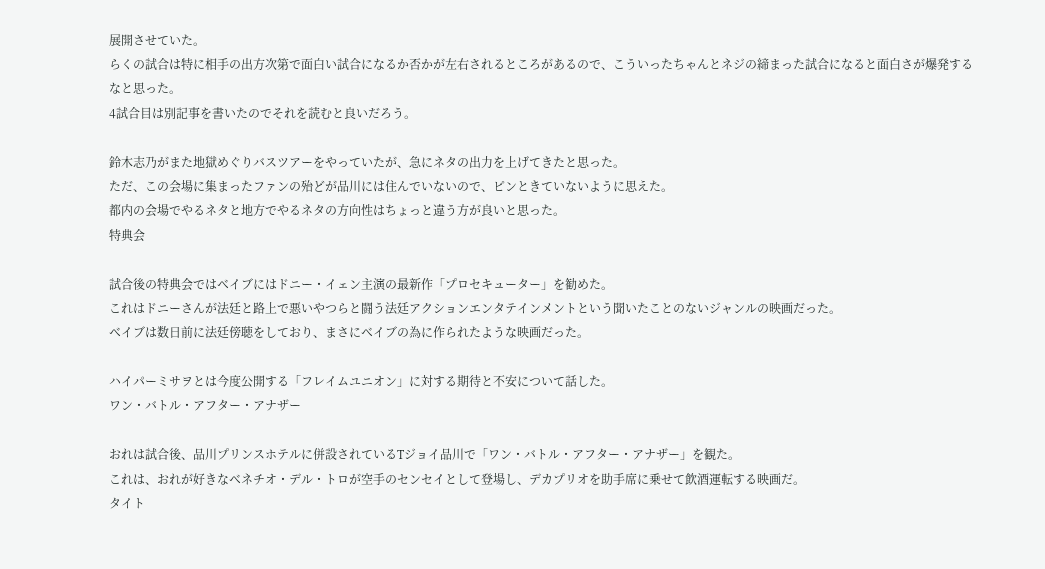展開させていた。
らくの試合は特に相手の出方次第で面白い試合になるか否かが左右されるところがあるので、こういったちゃんとネジの締まった試合になると面白さが爆発するなと思った。
4試合目は別記事を書いたのでそれを読むと良いだろう。

鈴木志乃がまた地獄めぐりバスツアーをやっていたが、急にネタの出力を上げてきたと思った。
ただ、この会場に集まったファンの殆どが品川には住んでいないので、ピンときていないように思えた。
都内の会場でやるネタと地方でやるネタの方向性はちょっと違う方が良いと思った。
特典会

試合後の特典会ではベイブにはドニー・イェン主演の最新作「プロセキューター」を勧めた。
これはドニーさんが法廷と路上で悪いやつらと闘う法廷アクションエンタテインメントという聞いたことのないジャンルの映画だった。
ベイブは数日前に法廷傍聴をしており、まさにベイブの為に作られたような映画だった。

ハイパーミサヲとは今度公開する「フレイムユニオン」に対する期待と不安について話した。
ワン・バトル・アフター・アナザー

おれは試合後、品川プリンスホテルに併設されているTジョイ品川で「ワン・バトル・アフター・アナザー」を観た。
これは、おれが好きなベネチオ・デル・トロが空手のセンセイとして登場し、デカプリオを助手席に乗せて飲酒運転する映画だ。
タイト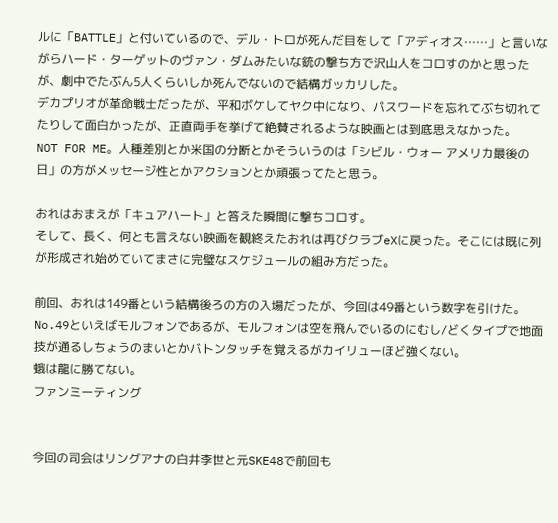ルに「BATTLE」と付いているので、デル・トロが死んだ目をして「アディオス……」と言いながらハード・ターゲットのヴァン・ダムみたいな銃の撃ち方で沢山人をコロすのかと思ったが、劇中でたぶん5人くらいしか死んでないので結構ガッカリした。
デカプリオが革命戦士だったが、平和ボケしてヤク中になり、パスワードを忘れてぶち切れてたりして面白かったが、正直両手を挙げて絶賛されるような映画とは到底思えなかった。
NOT FOR ME。人種差別とか米国の分断とかそういうのは「シビル・ウォー アメリカ最後の日」の方がメッセージ性とかアクションとか頑張ってたと思う。

おれはおまえが「キュアハート」と答えた瞬間に撃ちコロす。
そして、長く、何とも言えない映画を観終えたおれは再びクラブeXに戻った。そこには既に列が形成され始めていてまさに完璧なスケジュールの組み方だった。

前回、おれは149番という結構後ろの方の入場だったが、今回は49番という数字を引けた。
No.49といえばモルフォンであるが、モルフォンは空を飛んでいるのにむし/どくタイプで地面技が通るしちょうのまいとかバトンタッチを覚えるがカイリューほど強くない。
蛾は龍に勝てない。
ファンミーティング


今回の司会はリングアナの白井李世と元SKE48で前回も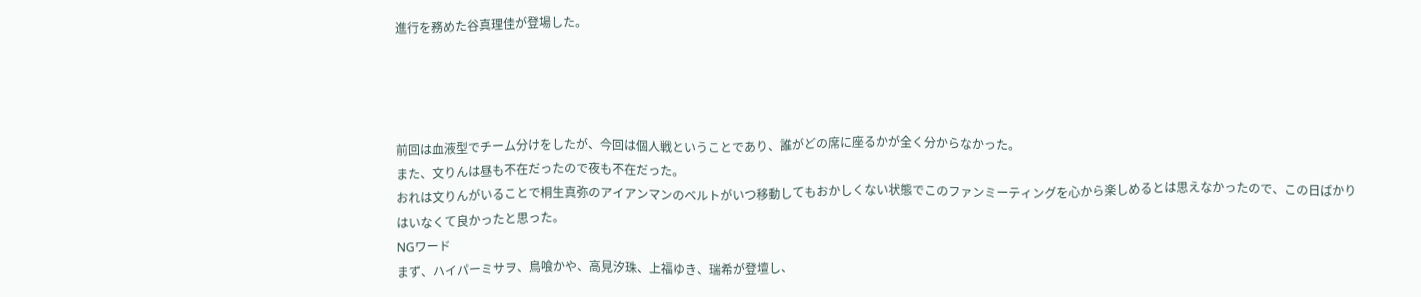進行を務めた谷真理佳が登場した。




前回は血液型でチーム分けをしたが、今回は個人戦ということであり、誰がどの席に座るかが全く分からなかった。
また、文りんは昼も不在だったので夜も不在だった。
おれは文りんがいることで桐生真弥のアイアンマンのベルトがいつ移動してもおかしくない状態でこのファンミーティングを心から楽しめるとは思えなかったので、この日ばかりはいなくて良かったと思った。
NGワード
まず、ハイパーミサヲ、鳥喰かや、高見汐珠、上福ゆき、瑞希が登壇し、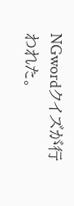NGwordクイズが行われた。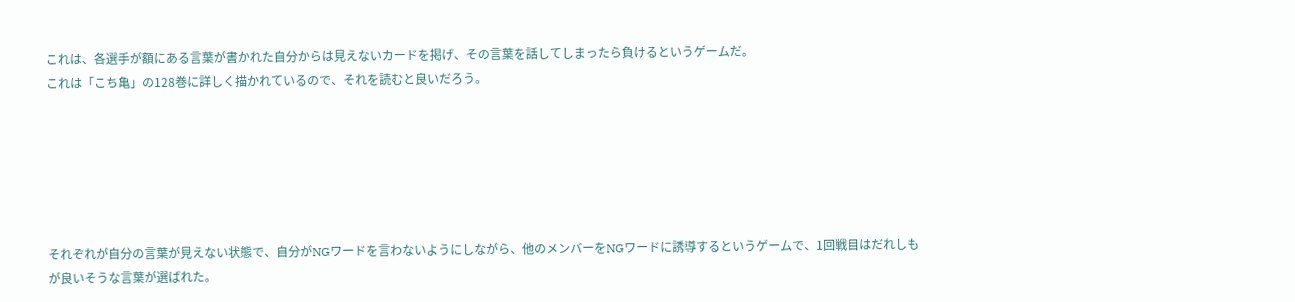これは、各選手が額にある言葉が書かれた自分からは見えないカードを掲げ、その言葉を話してしまったら負けるというゲームだ。
これは「こち亀」の128巻に詳しく描かれているので、それを読むと良いだろう。






それぞれが自分の言葉が見えない状態で、自分がNGワードを言わないようにしながら、他のメンバーをNGワードに誘導するというゲームで、1回戦目はだれしもが良いそうな言葉が選ばれた。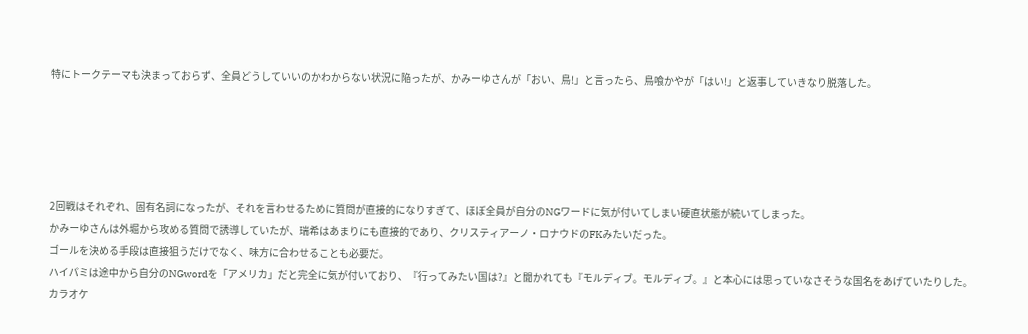特にトークテーマも決まっておらず、全員どうしていいのかわからない状況に陥ったが、かみーゆさんが「おい、鳥!」と言ったら、鳥喰かやが「はい!」と返事していきなり脱落した。





2回戦はそれぞれ、固有名詞になったが、それを言わせるために質問が直接的になりすぎて、ほぼ全員が自分のNGワードに気が付いてしまい硬直状態が続いてしまった。
かみーゆさんは外堀から攻める質問で誘導していたが、瑞希はあまりにも直接的であり、クリスティアーノ・ロナウドのFKみたいだった。
ゴールを決める手段は直接狙うだけでなく、味方に合わせることも必要だ。
ハイパミは途中から自分のNGwordを「アメリカ」だと完全に気が付いており、『行ってみたい国は?』と聞かれても『モルディブ。モルディブ。』と本心には思っていなさそうな国名をあげていたりした。
カラオケ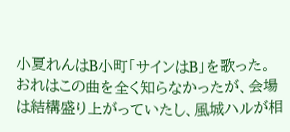小夏れんはB小町「サインはB」を歌った。
おれはこの曲を全く知らなかったが、会場は結構盛り上がっていたし、風城ハルが相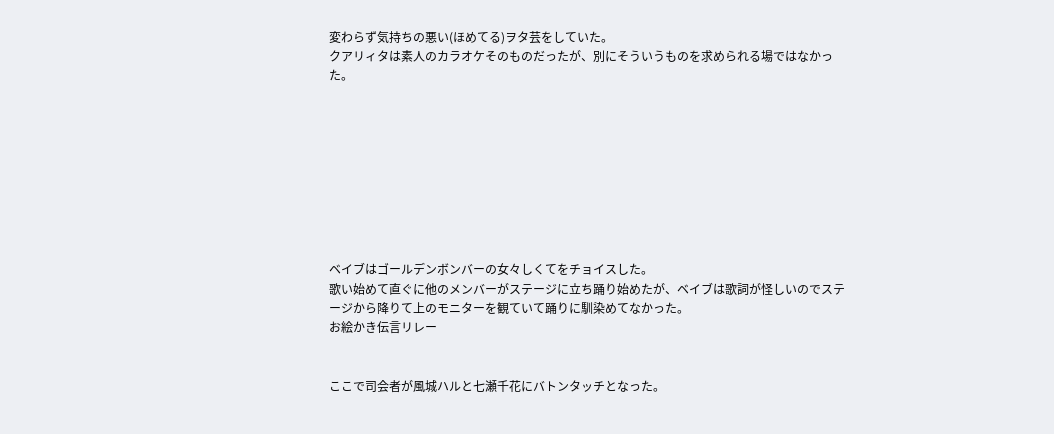変わらず気持ちの悪い(ほめてる)ヲタ芸をしていた。
クアリィタは素人のカラオケそのものだったが、別にそういうものを求められる場ではなかった。









ベイブはゴールデンボンバーの女々しくてをチョイスした。
歌い始めて直ぐに他のメンバーがステージに立ち踊り始めたが、ベイブは歌詞が怪しいのでステージから降りて上のモニターを観ていて踊りに馴染めてなかった。
お絵かき伝言リレー


ここで司会者が風城ハルと七瀬千花にバトンタッチとなった。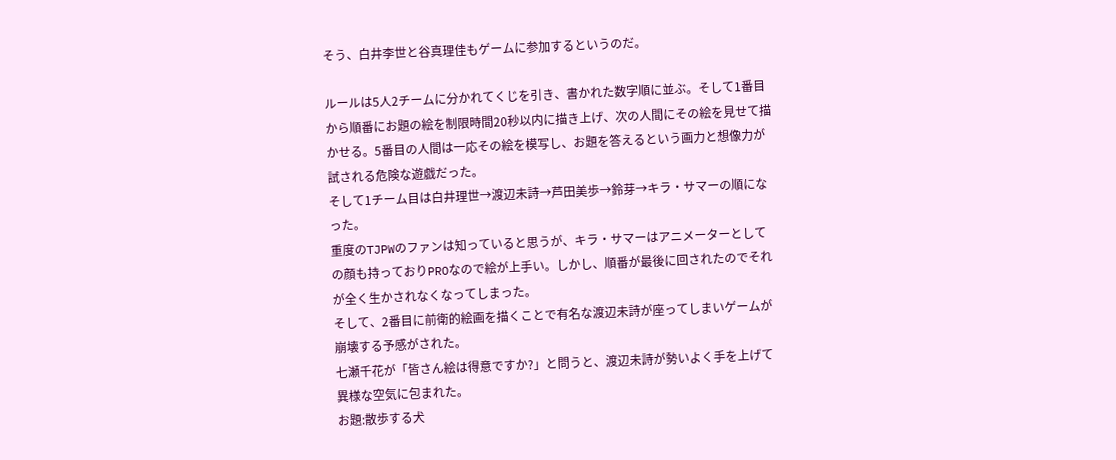そう、白井李世と谷真理佳もゲームに参加するというのだ。

ルールは5人2チームに分かれてくじを引き、書かれた数字順に並ぶ。そして1番目から順番にお題の絵を制限時間20秒以内に描き上げ、次の人間にその絵を見せて描かせる。5番目の人間は一応その絵を模写し、お題を答えるという画力と想像力が試される危険な遊戯だった。
そして1チーム目は白井理世→渡辺未詩→芦田美歩→鈴芽→キラ・サマーの順になった。
重度のTJPWのファンは知っていると思うが、キラ・サマーはアニメーターとしての顔も持っておりPROなので絵が上手い。しかし、順番が最後に回されたのでそれが全く生かされなくなってしまった。
そして、2番目に前衛的絵画を描くことで有名な渡辺未詩が座ってしまいゲームが崩壊する予感がされた。
七瀬千花が「皆さん絵は得意ですか?」と問うと、渡辺未詩が勢いよく手を上げて異様な空気に包まれた。
お題:散歩する犬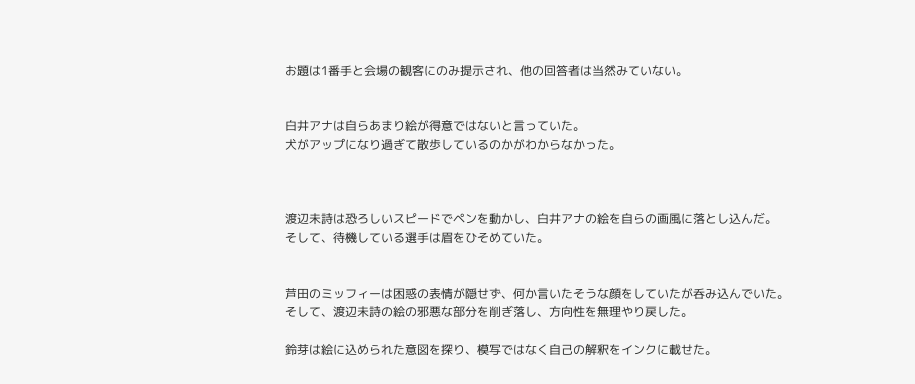お題は1番手と会場の観客にのみ提示され、他の回答者は当然みていない。


白井アナは自らあまり絵が得意ではないと言っていた。
犬がアップになり過ぎて散歩しているのかがわからなかった。



渡辺未詩は恐ろしいスピードでペンを動かし、白井アナの絵を自らの画風に落とし込んだ。
そして、待機している選手は眉をひそめていた。


芦田のミッフィーは困惑の表情が隠せず、何か言いたそうな顔をしていたが呑み込んでいた。
そして、渡辺未詩の絵の邪悪な部分を削ぎ落し、方向性を無理やり戻した。

鈴芽は絵に込められた意図を探り、模写ではなく自己の解釈をインクに載せた。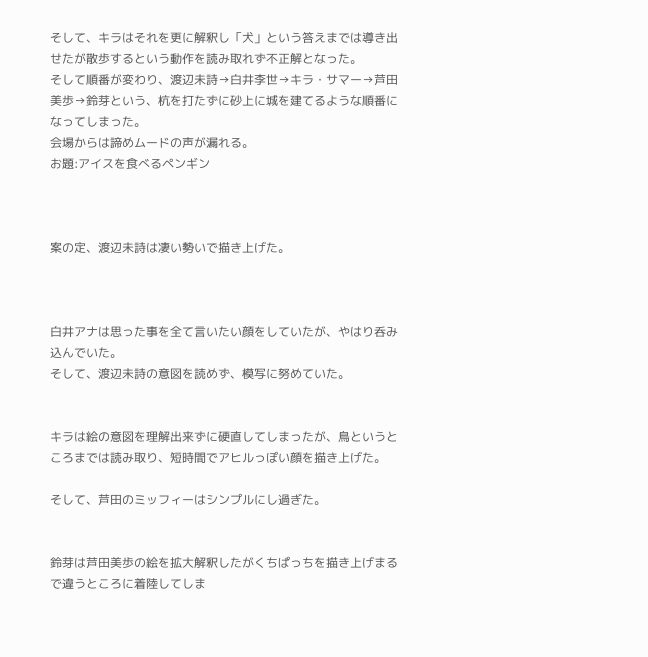そして、キラはそれを更に解釈し「犬」という答えまでは導き出せたが散歩するという動作を読み取れず不正解となった。
そして順番が変わり、渡辺未詩→白井李世→キラ・サマー→芦田美歩→鈴芽という、杭を打たずに砂上に城を建てるような順番になってしまった。
会場からは諦めムードの声が漏れる。
お題:アイスを食べるペンギン



案の定、渡辺未詩は凄い勢いで描き上げた。



白井アナは思った事を全て言いたい顔をしていたが、やはり呑み込んでいた。
そして、渡辺未詩の意図を読めず、模写に努めていた。


キラは絵の意図を理解出来ずに硬直してしまったが、鳥というところまでは読み取り、短時間でアヒルっぽい顔を描き上げた。

そして、芦田のミッフィーはシンプルにし過ぎた。


鈴芽は芦田美歩の絵を拡大解釈したがくちぱっちを描き上げまるで違うところに着陸してしま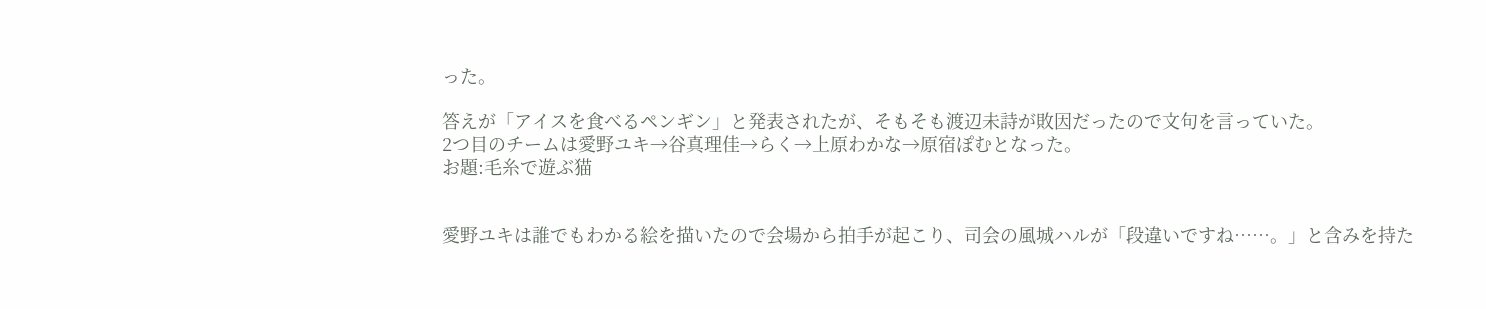った。

答えが「アイスを食べるペンギン」と発表されたが、そもそも渡辺未詩が敗因だったので文句を言っていた。
2つ目のチームは愛野ユキ→谷真理佳→らく→上原わかな→原宿ぽむとなった。
お題:毛糸で遊ぶ猫


愛野ユキは誰でもわかる絵を描いたので会場から拍手が起こり、司会の風城ハルが「段違いですね……。」と含みを持た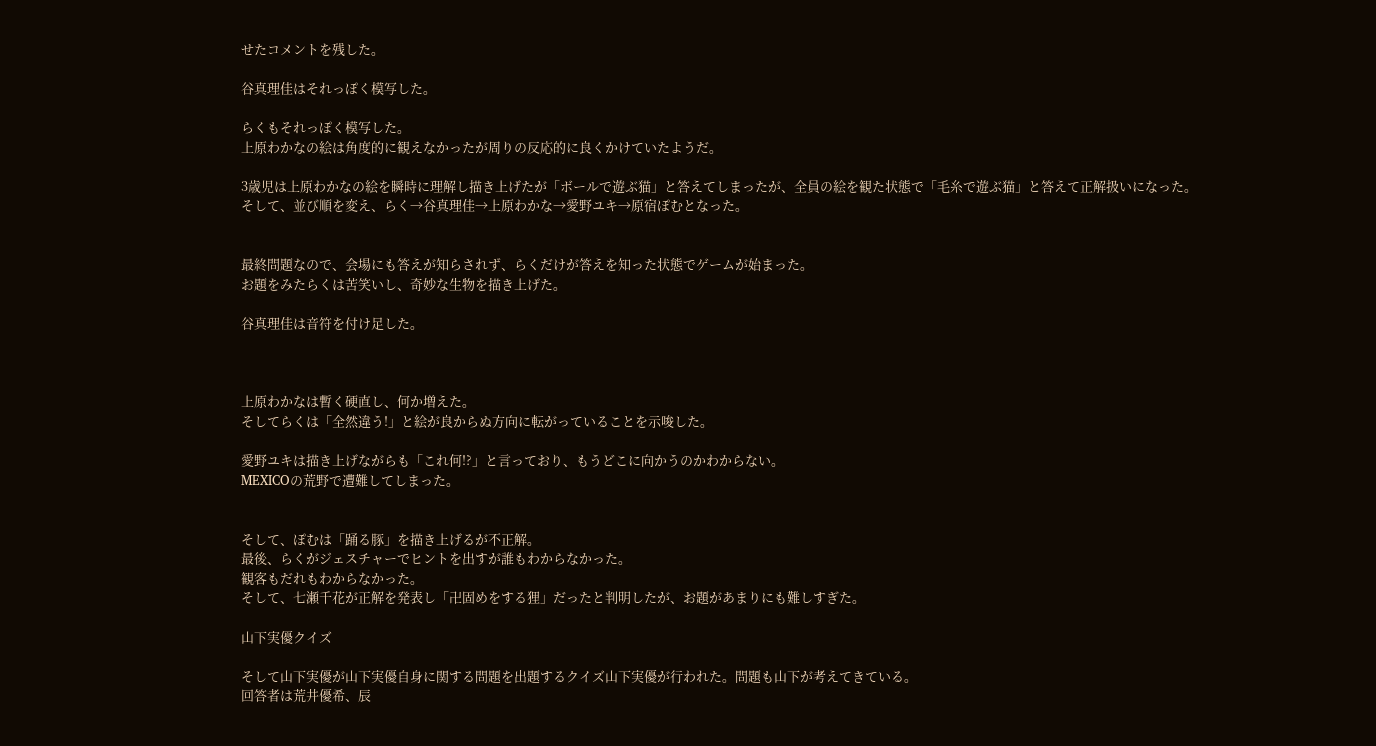せたコメントを残した。

谷真理佳はそれっぽく模写した。

らくもそれっぽく模写した。
上原わかなの絵は角度的に観えなかったが周りの反応的に良くかけていたようだ。

3歳児は上原わかなの絵を瞬時に理解し描き上げたが「ボールで遊ぶ猫」と答えてしまったが、全員の絵を観た状態で「毛糸で遊ぶ猫」と答えて正解扱いになった。
そして、並び順を変え、らく→谷真理佳→上原わかな→愛野ユキ→原宿ぽむとなった。


最終問題なので、会場にも答えが知らされず、らくだけが答えを知った状態でゲームが始まった。
お題をみたらくは苦笑いし、奇妙な生物を描き上げた。

谷真理佳は音符を付け足した。



上原わかなは暫く硬直し、何か増えた。
そしてらくは「全然違う!」と絵が良からぬ方向に転がっていることを示唆した。

愛野ユキは描き上げながらも「これ何!?」と言っており、もうどこに向かうのかわからない。
MEXICOの荒野で遭難してしまった。


そして、ぽむは「踊る豚」を描き上げるが不正解。
最後、らくがジェスチャーでヒントを出すが誰もわからなかった。
観客もだれもわからなかった。
そして、七瀬千花が正解を発表し「卍固めをする狸」だったと判明したが、お題があまりにも難しすぎた。

山下実優クイズ

そして山下実優が山下実優自身に関する問題を出題するクイズ山下実優が行われた。問題も山下が考えてきている。
回答者は荒井優希、辰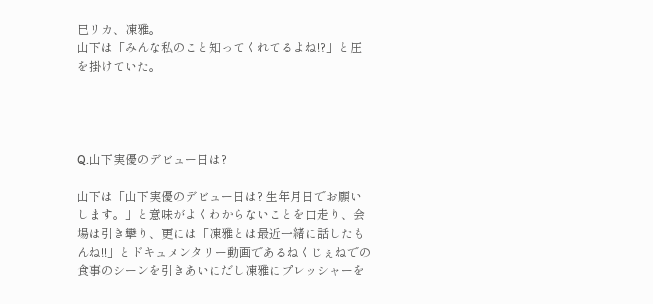巳リカ、凍雅。
山下は「みんな私のこと知ってくれてるよね!?」と圧を掛けていた。




Q.山下実優のデビュー日は?

山下は「山下実優のデビュー日は? 生年月日でお願いします。」と意味がよくわからないことを口走り、会場は引き攣り、更には「凍雅とは最近一緒に話したもんね!!」とドキュメンタリー動画であるねくじぇねでの食事のシーンを引きあいにだし凍雅にプレッシャーを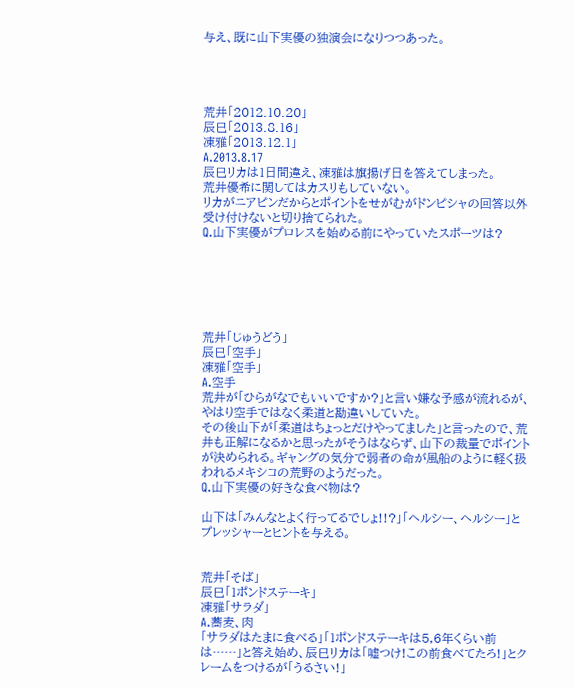与え、既に山下実優の独演会になりつつあった。




荒井「2012.10.20」
辰巳「2013.8.16」
凍雅「2013.12.1」
A.2013.8.17
辰巳リカは1日間違え、凍雅は旗揚げ日を答えてしまった。
荒井優希に関してはカスリもしていない。
リカがニアピンだからとポイントをせがむがドンピシャの回答以外受け付けないと切り捨てられた。
Q.山下実優がプロレスを始める前にやっていたスポーツは?






荒井「じゅうどう」
辰巳「空手」
凍雅「空手」
A.空手
荒井が「ひらがなでもいいですか?」と言い嫌な予感が流れるが、やはり空手ではなく柔道と勘違いしていた。
その後山下が「柔道はちょっとだけやってました」と言ったので、荒井も正解になるかと思ったがそうはならず、山下の裁量でポイントが決められる。ギャングの気分で弱者の命が風船のように軽く扱われるメキシコの荒野のようだった。
Q.山下実優の好きな食べ物は?

山下は「みんなとよく行ってるでしょ!!?」「ヘルシー、ヘルシー」とプレッシャーとヒントを与える。


荒井「そば」
辰巳「1ポンドステーキ」
凍雅「サラダ」
A.蕎麦、肉
「サラダはたまに食べる」「1ポンドステーキは5,6年くらい前は……」と答え始め、辰巳リカは「嘘つけ!この前食べてたろ!」とクレームをつけるが「うるさい!」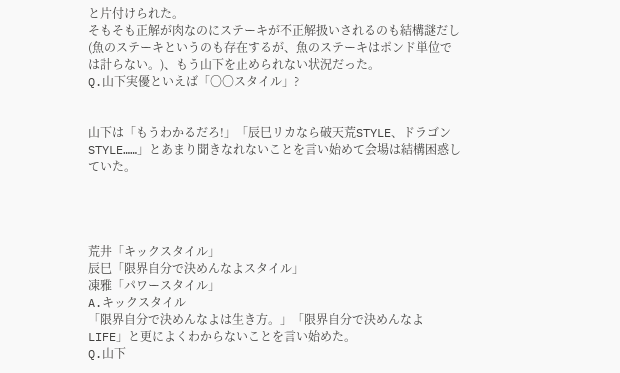と片付けられた。
そもそも正解が肉なのにステーキが不正解扱いされるのも結構謎だし(魚のステーキというのも存在するが、魚のステーキはポンド単位では計らない。)、もう山下を止められない状況だった。
Q.山下実優といえば「〇〇スタイル」?


山下は「もうわかるだろ!」「辰巳リカなら破天荒STYLE、ドラゴンSTYLE……」とあまり聞きなれないことを言い始めて会場は結構困惑していた。




荒井「キックスタイル」
辰巳「限界自分で決めんなよスタイル」
凍雅「パワースタイル」
A.キックスタイル
「限界自分で決めんなよは生き方。」「限界自分で決めんなよLIFE」と更によくわからないことを言い始めた。
Q.山下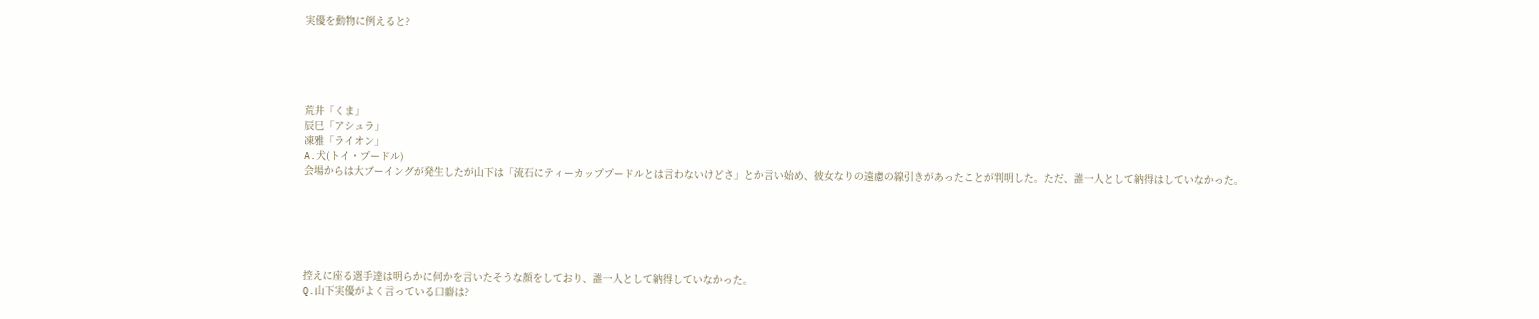実優を動物に例えると?





荒井「くま」
辰巳「アシュラ」
凍雅「ライオン」
A.犬(トイ・プードル)
会場からは大ブーイングが発生したが山下は「流石にティーカッププードルとは言わないけどさ」とか言い始め、彼女なりの遠慮の線引きがあったことが判明した。ただ、誰一人として納得はしていなかった。






控えに座る選手達は明らかに何かを言いたそうな顔をしており、誰一人として納得していなかった。
Q.山下実優がよく言っている口癖は?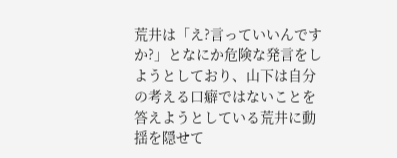荒井は「え?言っていいんですか?」となにか危険な発言をしようとしており、山下は自分の考える口癖ではないことを答えようとしている荒井に動揺を隠せて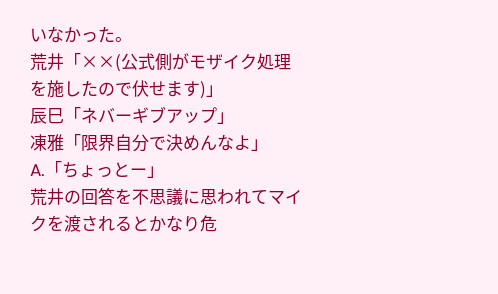いなかった。
荒井「××(公式側がモザイク処理を施したので伏せます)」
辰巳「ネバーギブアップ」
凍雅「限界自分で決めんなよ」
A.「ちょっとー」
荒井の回答を不思議に思われてマイクを渡されるとかなり危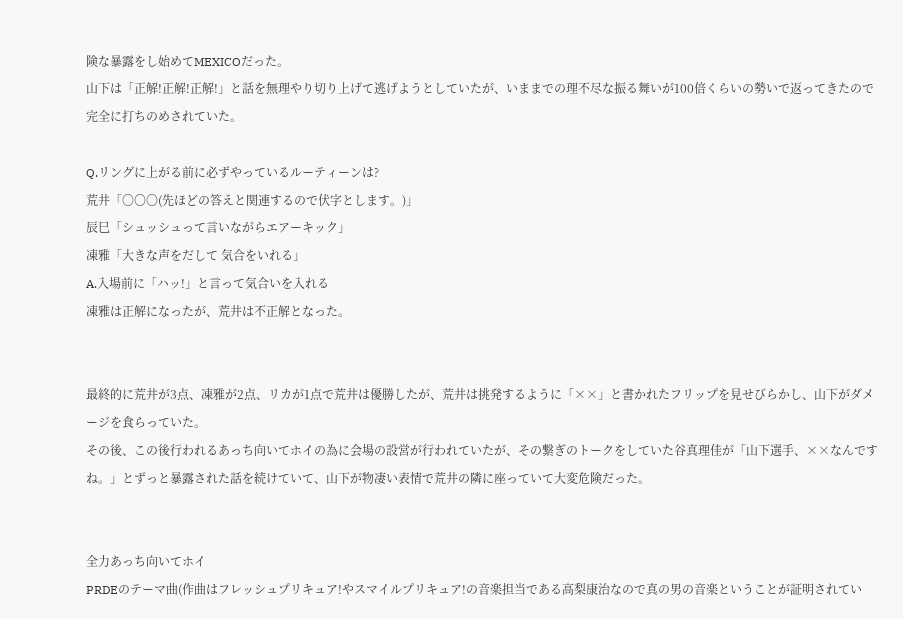険な暴露をし始めてMEXICOだった。
山下は「正解!正解!正解!」と話を無理やり切り上げて逃げようとしていたが、いままでの理不尽な振る舞いが100倍くらいの勢いで返ってきたので完全に打ちのめされていた。

Q.リングに上がる前に必ずやっているルーティーンは?
荒井「〇〇〇(先ほどの答えと関連するので伏字とします。)」
辰巳「シュッシュって言いながらエアーキック」
凍雅「大きな声をだして 気合をいれる」
A.入場前に「ハッ!」と言って気合いを入れる
凍雅は正解になったが、荒井は不正解となった。


最終的に荒井が3点、凍雅が2点、リカが1点で荒井は優勝したが、荒井は挑発するように「××」と書かれたフリップを見せびらかし、山下がダメージを食らっていた。
その後、この後行われるあっち向いてホイの為に会場の設営が行われていたが、その繋ぎのトークをしていた谷真理佳が「山下選手、××なんですね。」とずっと暴露された話を続けていて、山下が物凄い表情で荒井の隣に座っていて大変危険だった。


全力あっち向いてホイ
PRDEのテーマ曲(作曲はフレッシュプリキュア!やスマイルプリキュア!の音楽担当である高梨康治なので真の男の音楽ということが証明されてい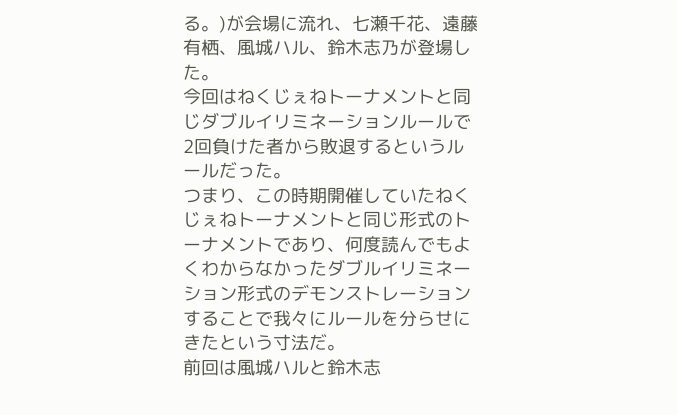る。)が会場に流れ、七瀬千花、遠藤有栖、風城ハル、鈴木志乃が登場した。
今回はねくじぇねトーナメントと同じダブルイリミネーションルールで2回負けた者から敗退するというルールだった。
つまり、この時期開催していたねくじぇねトーナメントと同じ形式のトーナメントであり、何度読んでもよくわからなかったダブルイリミネーション形式のデモンストレーションすることで我々にルールを分らせにきたという寸法だ。
前回は風城ハルと鈴木志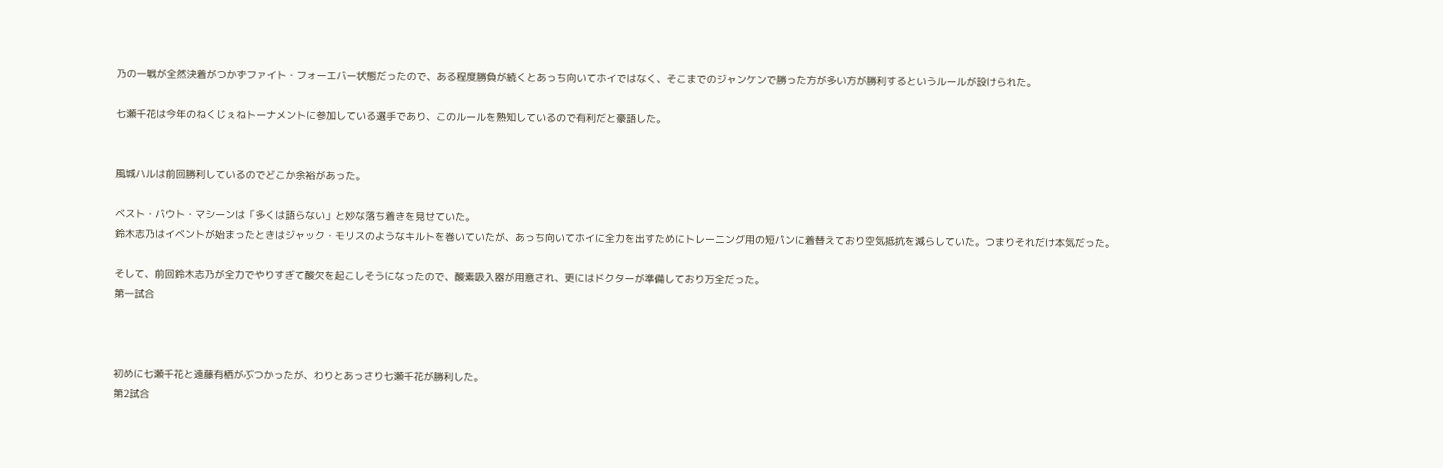乃の一戦が全然決着がつかずファイト・フォーエバー状態だったので、ある程度勝負が続くとあっち向いてホイではなく、そこまでのジャンケンで勝った方が多い方が勝利するというルールが設けられた。

七瀬千花は今年のねくじぇねトーナメントに参加している選手であり、このルールを熟知しているので有利だと豪語した。


風城ハルは前回勝利しているのでどこか余裕があった。

ベスト・バウト・マシーンは「多くは語らない」と妙な落ち着きを見せていた。
鈴木志乃はイベントが始まったときはジャック・モリスのようなキルトを巻いていたが、あっち向いてホイに全力を出すためにトレーニング用の短パンに着替えており空気抵抗を減らしていた。つまりそれだけ本気だった。

そして、前回鈴木志乃が全力でやりすぎて酸欠を起こしそうになったので、酸素吸入器が用意され、更にはドクターが準備しており万全だった。
第一試合



初めに七瀬千花と遠藤有栖がぶつかったが、わりとあっさり七瀬千花が勝利した。
第2試合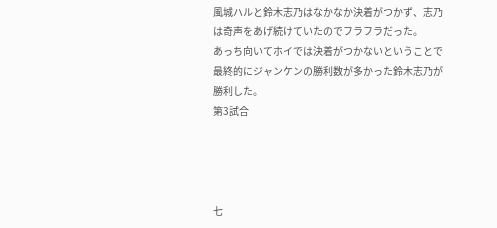風城ハルと鈴木志乃はなかなか決着がつかず、志乃は奇声をあげ続けていたのでフラフラだった。
あっち向いてホイでは決着がつかないということで最終的にジャンケンの勝利数が多かった鈴木志乃が勝利した。
第3試合




七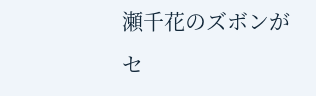瀬千花のズボンがセ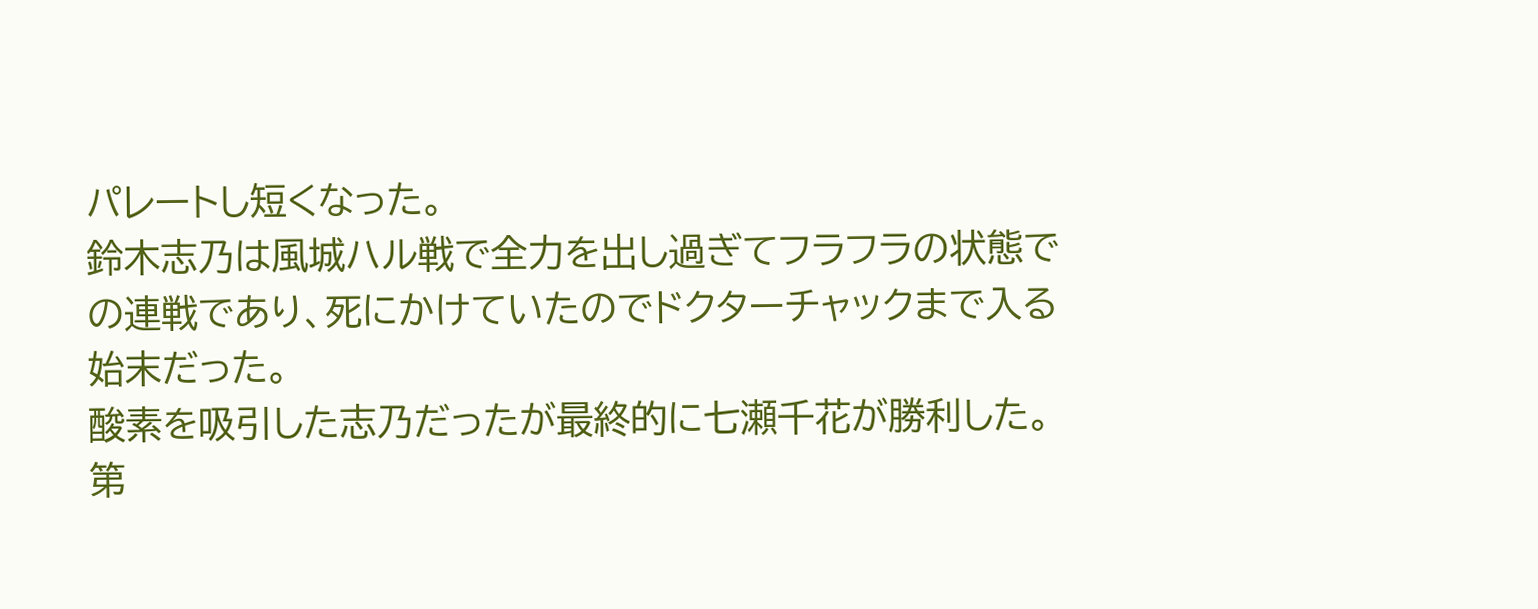パレートし短くなった。
鈴木志乃は風城ハル戦で全力を出し過ぎてフラフラの状態での連戦であり、死にかけていたのでドクターチャックまで入る始末だった。
酸素を吸引した志乃だったが最終的に七瀬千花が勝利した。
第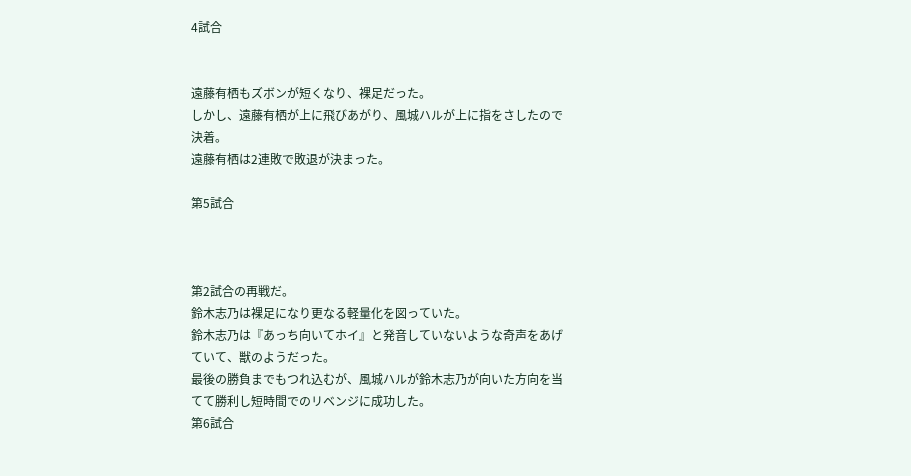4試合


遠藤有栖もズボンが短くなり、裸足だった。
しかし、遠藤有栖が上に飛びあがり、風城ハルが上に指をさしたので決着。
遠藤有栖は2連敗で敗退が決まった。

第5試合



第2試合の再戦だ。
鈴木志乃は裸足になり更なる軽量化を図っていた。
鈴木志乃は『あっち向いてホイ』と発音していないような奇声をあげていて、獣のようだった。
最後の勝負までもつれ込むが、風城ハルが鈴木志乃が向いた方向を当てて勝利し短時間でのリベンジに成功した。
第6試合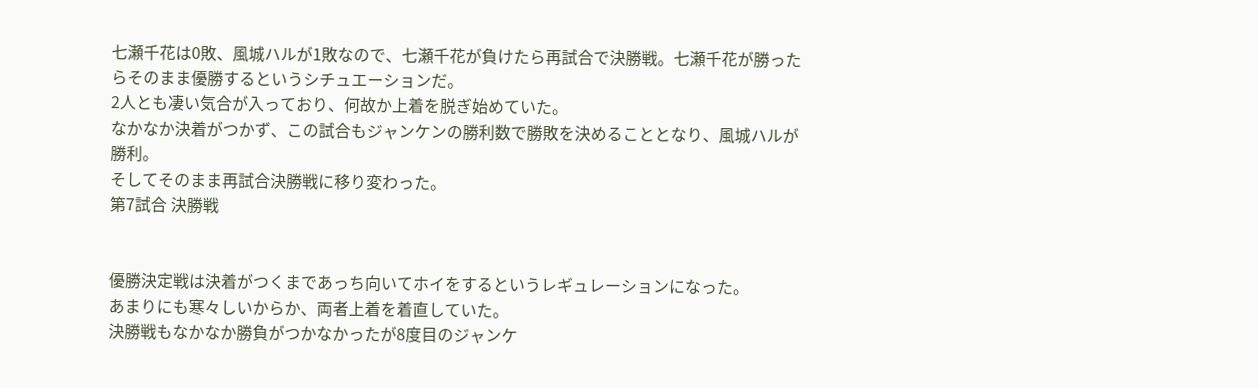七瀬千花は0敗、風城ハルが1敗なので、七瀬千花が負けたら再試合で決勝戦。七瀬千花が勝ったらそのまま優勝するというシチュエーションだ。
2人とも凄い気合が入っており、何故か上着を脱ぎ始めていた。
なかなか決着がつかず、この試合もジャンケンの勝利数で勝敗を決めることとなり、風城ハルが勝利。
そしてそのまま再試合決勝戦に移り変わった。
第7試合 決勝戦


優勝決定戦は決着がつくまであっち向いてホイをするというレギュレーションになった。
あまりにも寒々しいからか、両者上着を着直していた。
決勝戦もなかなか勝負がつかなかったが8度目のジャンケ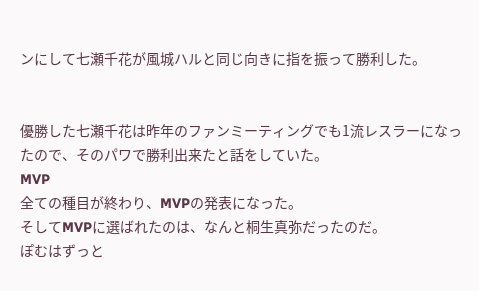ンにして七瀬千花が風城ハルと同じ向きに指を振って勝利した。


優勝した七瀬千花は昨年のファンミーティングでも1流レスラーになったので、そのパワで勝利出来たと話をしていた。
MVP
全ての種目が終わり、MVPの発表になった。
そしてMVPに選ばれたのは、なんと桐生真弥だったのだ。
ぽむはずっと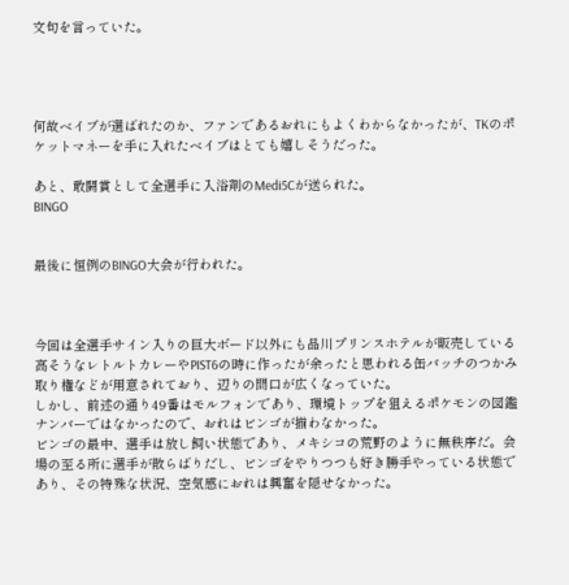文句を言っていた。




何故ベイブが選ばれたのか、ファンであるおれにもよくわからなかったが、TKのポケットマネーを手に入れたベイブはとても嬉しそうだった。

あと、敢闘賞として全選手に入浴剤のMedi5Cが送られた。
BINGO


最後に恒例のBINGO大会が行われた。



今回は全選手サイン入りの巨大ボード以外にも品川プリンスホテルが販売している高そうなレトルトカレーやPIST6の時に作ったが余ったと思われる缶バッチのつかみ取り権などが用意されており、辺りの間口が広くなっていた。
しかし、前述の通り49番はモルフォンであり、環境トップを狙えるポケモンの図鑑ナンバーではなかったので、おれはビンゴが揃わなかった。
ビンゴの最中、選手は放し飼い状態であり、メキシコの荒野のように無秩序だ。会場の至る所に選手が散らばりだし、ビンゴをやりつつも好き勝手やっている状態であり、その特殊な状況、空気感におれは興奮を隠せなかった。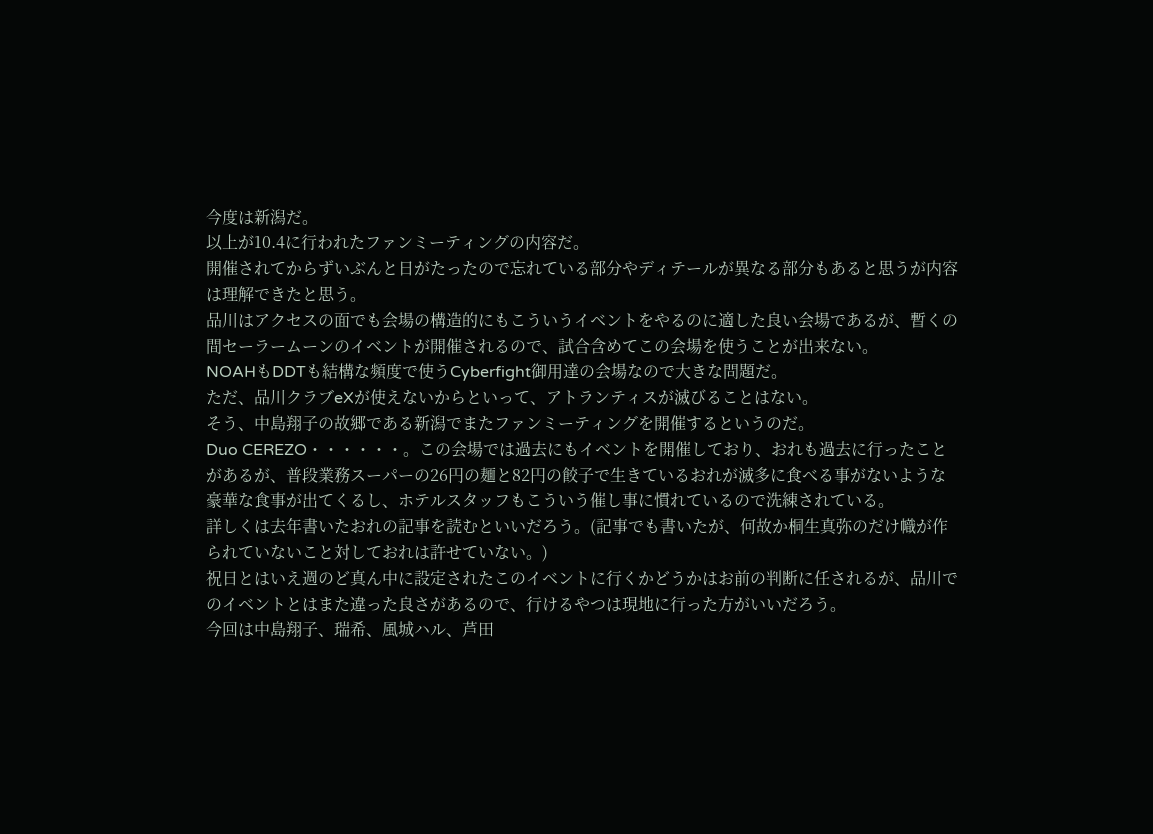今度は新潟だ。
以上が10.4に行われたファンミーティングの内容だ。
開催されてからずいぶんと日がたったので忘れている部分やディテールが異なる部分もあると思うが内容は理解できたと思う。
品川はアクセスの面でも会場の構造的にもこういうイベントをやるのに適した良い会場であるが、暫くの間セーラームーンのイベントが開催されるので、試合含めてこの会場を使うことが出来ない。
NOAHもDDTも結構な頻度で使うCyberfight御用達の会場なので大きな問題だ。
ただ、品川クラブeXが使えないからといって、アトランティスが滅びることはない。
そう、中島翔子の故郷である新潟でまたファンミーティングを開催するというのだ。
Duo CEREZO・・・・・・。この会場では過去にもイベントを開催しており、おれも過去に行ったことがあるが、普段業務スーパーの26円の麺と82円の餃子で生きているおれが滅多に食べる事がないような豪華な食事が出てくるし、ホテルスタッフもこういう催し事に慣れているので洗練されている。
詳しくは去年書いたおれの記事を読むといいだろう。(記事でも書いたが、何故か桐生真弥のだけ幟が作られていないこと対しておれは許せていない。)
祝日とはいえ週のど真ん中に設定されたこのイベントに行くかどうかはお前の判断に任されるが、品川でのイベントとはまた違った良さがあるので、行けるやつは現地に行った方がいいだろう。
今回は中島翔子、瑞希、風城ハル、芦田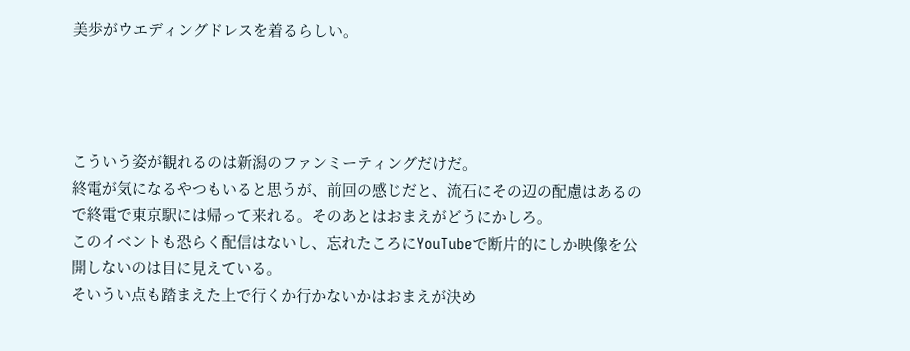美歩がウエディングドレスを着るらしい。




こういう姿が観れるのは新潟のファンミーティングだけだ。
終電が気になるやつもいると思うが、前回の感じだと、流石にその辺の配慮はあるので終電で東京駅には帰って来れる。そのあとはおまえがどうにかしろ。
このイベントも恐らく配信はないし、忘れたころにYouTubeで断片的にしか映像を公開しないのは目に見えている。
そいうい点も踏まえた上で行くか行かないかはおまえが決め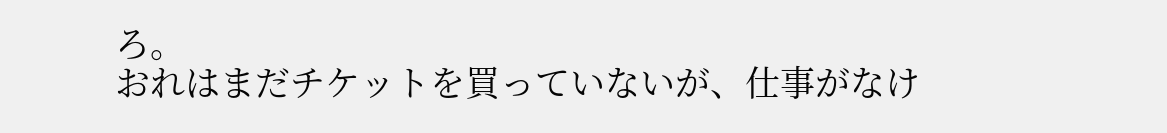ろ。
おれはまだチケットを買っていないが、仕事がなけ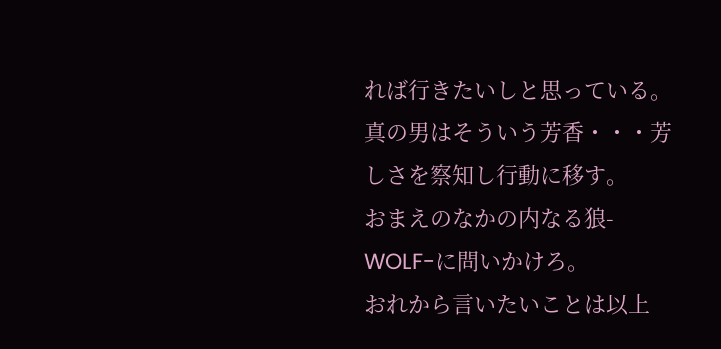れば行きたいしと思っている。
真の男はそういう芳香・・・芳しさを察知し行動に移す。
おまえのなかの内なる狼-WOLF-に問いかけろ。
おれから言いたいことは以上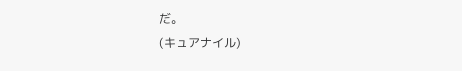だ。
(キュアナイル)